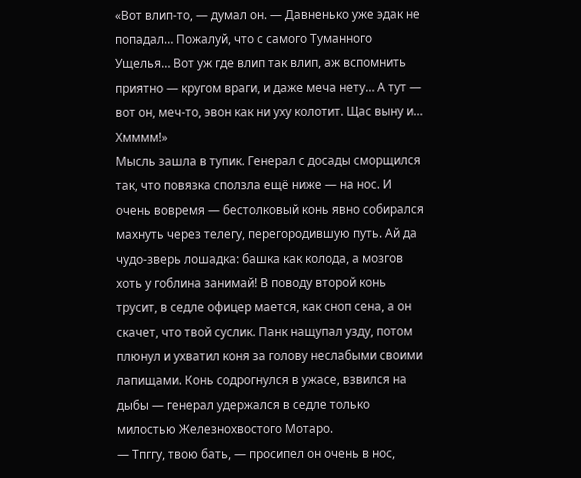«Вот влип-то, — думал он. — Давненько уже эдак не попадал… Пожалуй, что с самого Туманного Ущелья… Вот уж где влип так влип, аж вспомнить приятно — кругом враги, и даже меча нету… А тут — вот он, меч-то, эвон как ни уху колотит. Щас выну и… Хмммм!»
Мысль зашла в тупик. Генерал с досады сморщился так, что повязка сползла ещё ниже — на нос. И очень вовремя — бестолковый конь явно собирался махнуть через телегу, перегородившую путь. Ай да чудо-зверь лошадка: башка как колода, а мозгов хоть у гоблина занимай! В поводу второй конь трусит, в седле офицер мается, как сноп сена, а он скачет, что твой суслик. Панк нащупал узду, потом плюнул и ухватил коня за голову неслабыми своими лапищами. Конь содрогнулся в ужасе, взвился на дыбы — генерал удержался в седле только милостью Железнохвостого Мотаро.
— Тпггу, твою бать, — просипел он очень в нос,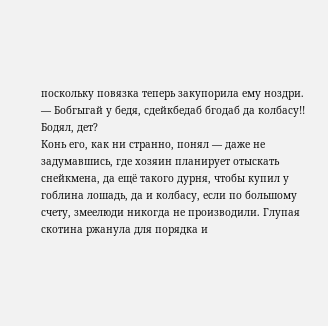поскольку повязка теперь закупорила ему ноздри. — Бобгыгай у бедя, сдейкбедаб бгодаб да колбасу!! Бодял, дет?
Конь его, как ни странно, понял — даже не задумавшись, где хозяин планирует отыскать снейкмена, да ещё такого дурня, чтобы купил у гоблина лошадь, да и колбасу, если по большому счету, змеелюди никогда не производили. Глупая скотина ржанула для порядка и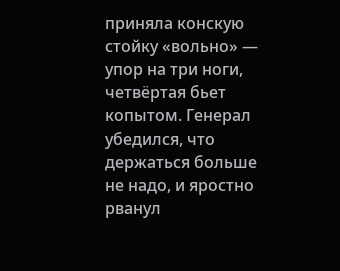приняла конскую стойку «вольно» — упор на три ноги, четвёртая бьет копытом. Генерал убедился, что держаться больше не надо, и яростно рванул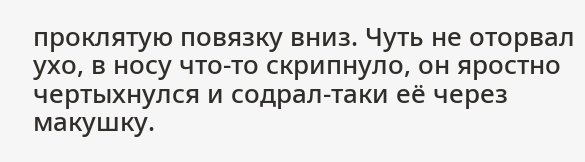проклятую повязку вниз. Чуть не оторвал ухо, в носу что-то скрипнуло, он яростно чертыхнулся и содрал-таки её через макушку.